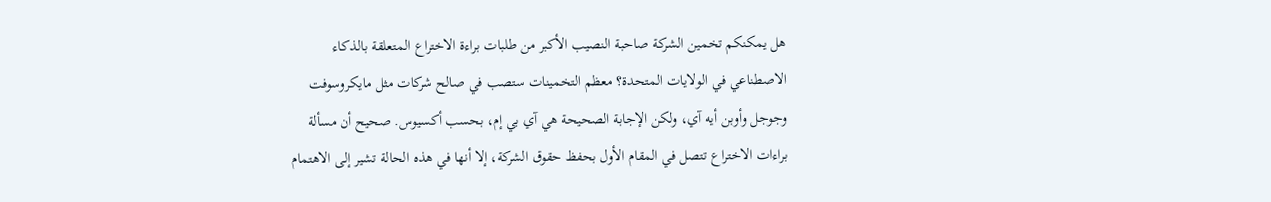هل يمكنكم تخمين الشركة صاحبة النصيب الأكبر من طلبات براءة الاختراع المتعلقة بالذكاء الاصطناعي في الولايات المتحدة؟ معظم التخمينات ستصب في صالح شركات مثل مايكروسوفت وجوجل وأوبن أيه آي، ولكن الإجابة الصحيحة هي آي بي إم، بحسب أكسيوس. صحيح أن مسألة براءات الاختراع تتصل في المقام الأول بحفظ حقوق الشركة، إلا أنها في هذه الحالة تشير إلى الاهتمام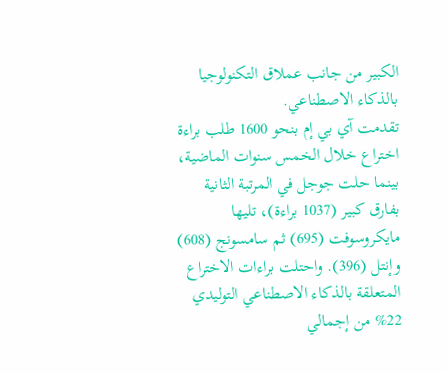الكبير من جانب عملاق التكنولوجيا بالذكاء الاصطناعي.
تقدمت آي بي إم بنحو 1600 طلب براءة اختراع خلال الخمس سنوات الماضية، بينما حلت جوجل في المرتبة الثانية بفارق كبير (1037 براءة)، تليها مايكروسوفت (695) ثم سامسونج (608) وإنتل (396). واحتلت براءات الاختراع المتعلقة بالذكاء الاصطناعي التوليدي 22% من إجمالي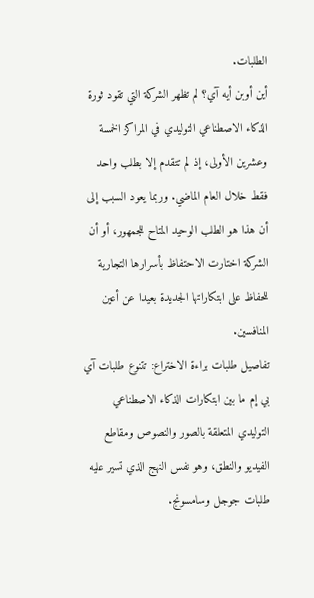الطلبات.
أين أوبن أيه آي؟ لم تظهر الشركة التي تقود ثورة الذكاء الاصطناعي التوليدي في المراكز الخمسة وعشرين الأولى، إذ لم تتقدم إلا بطلب واحد فقط خلال العام الماضي. وربما يعود السبب إلى أن هذا هو الطلب الوحيد المتاح للجمهور، أو أن الشركة اختارت الاحتفاظ بأسرارها التجارية للحفاظ على ابتكاراتها الجديدة بعيدا عن أعين المنافسين.
تفاصيل طلبات براءة الاختراع: تتنوع طلبات آي بي إم ما بين ابتكارات الذكاء الاصطناعي التوليدي المتعلقة بالصور والنصوص ومقاطع الفيديو والنطق، وهو نفس النهج الذي تسير عليه طلبات جوجل وسامسونج.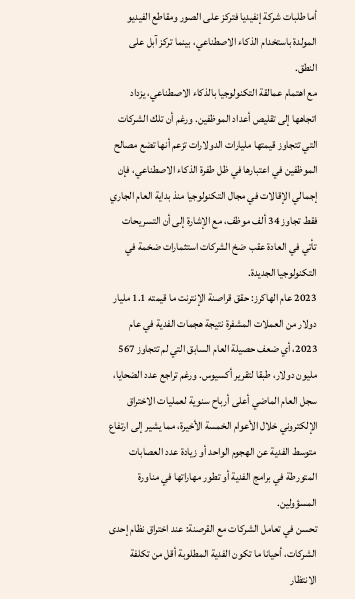أما طلبات شركة إنفيديا فتركز على الصور ومقاطع الفيديو المولدة باستخدام الذكاء الاصطناعي، بينما تركز آبل على النطق.
مع اهتمام عمالقة التكنولوجيا بالذكاء الاصطناعي، يزداد اتجاهها إلى تقليص أعداد الموظفين. ورغم أن تلك الشركات التي تتجاوز قيمتها مليارات الدولارات تزعم أنها تضع مصالح الموظفين في اعتبارها في ظل طفرة الذكاء الاصطناعي، فإن إجمالي الإقالات في مجال التكنولوجيا منذ بداية العام الجاري فقط تجاوز 34 ألف موظف، مع الإشارة إلى أن التسريحات تأتي في العادة عقب ضخ الشركات استثمارات ضخمة في التكنولوجيا الجديدة.
2023 عام الهاكرز: حقق قراصنة الإنترنت ما قيمته 1.1 مليار دولار من العملات المشفرة نتيجة هجمات الفدية في عام 2023، أي ضعف حصيلة العام السابق التي لم تتجاوز 567 مليون دولار، طبقا لتقرير أكسيوس. ورغم تراجع عدد الضحايا، سجل العام الماضي أعلى أرباح سنوية لعمليات الاختراق الإلكتروني خلال الأعوام الخمسة الأخيرة، مما يشير إلى ارتفاع متوسط الفدية عن الهجوم الواحد أو زيادة عدد العصابات المتورطة في برامج الفدية أو تطور مهاراتها في مناورة المسؤولين.
تحسن في تعامل الشركات مع القرصنة: عند اختراق نظام إحدى الشركات، أحيانا ما تكون الفدية المطلوبة أقل من تكلفة الانتظار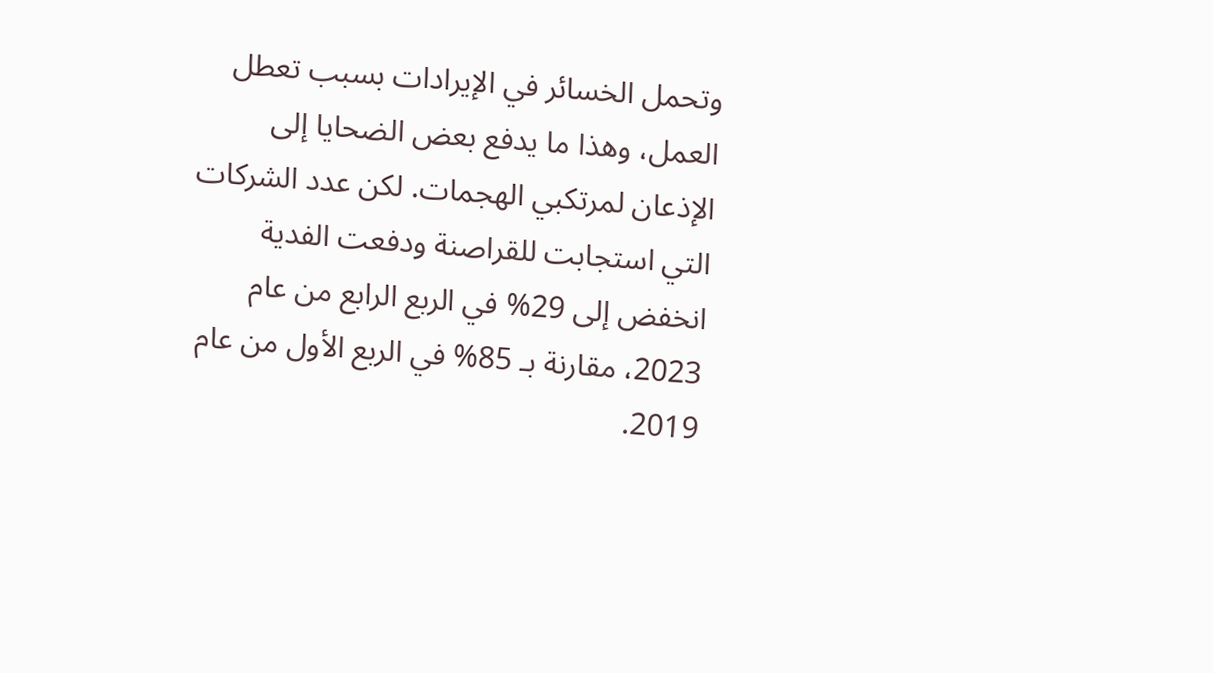وتحمل الخسائر في الإيرادات بسبب تعطل العمل، وهذا ما يدفع بعض الضحايا إلى الإذعان لمرتكبي الهجمات. لكن عدد الشركات التي استجابت للقراصنة ودفعت الفدية انخفض إلى 29% في الربع الرابع من عام 2023، مقارنة بـ 85% في الربع الأول من عام 2019.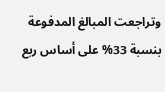وتراجعت المبالغ المدفوعة بنسبة 33% على أساس ربع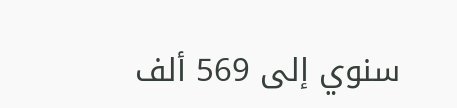سنوي إلى 569 ألف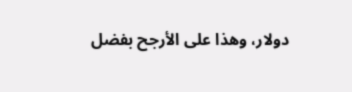دولار، وهذا على الأرجح بفضل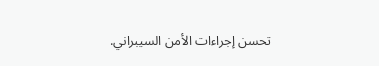تحسن إجراءات الأمن السيبراني.